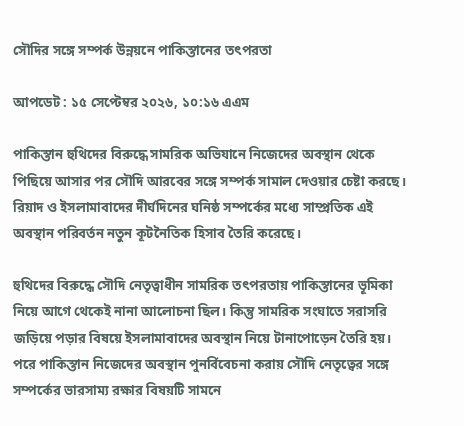সৌদির সঙ্গে সম্পর্ক উন্নয়নে পাকিস্তানের তৎপরতা

আপডেট : ১৫ সেপ্টেম্বর ২০২৬, ১০:১৬ এএম

পাকিস্তান হুথিদের বিরুদ্ধে সামরিক অভিযানে নিজেদের অবস্থান থেকে পিছিয়ে আসার পর সৌদি আরবের সঙ্গে সম্পর্ক সামাল দেওয়ার চেষ্টা করছে। রিয়াদ ও ইসলামাবাদের দীর্ঘদিনের ঘনিষ্ঠ সম্পর্কের মধ্যে সাম্প্রতিক এই অবস্থান পরিবর্তন নতুন কূটনৈতিক হিসাব তৈরি করেছে।

হুথিদের বিরুদ্ধে সৌদি নেতৃত্বাধীন সামরিক তৎপরতায় পাকিস্তানের ভূমিকা নিয়ে আগে থেকেই নানা আলোচনা ছিল। কিন্তু সামরিক সংঘাতে সরাসরি জড়িয়ে পড়ার বিষয়ে ইসলামাবাদের অবস্থান নিয়ে টানাপোড়েন তৈরি হয়। পরে পাকিস্তান নিজেদের অবস্থান পুনর্বিবেচনা করায় সৌদি নেতৃত্বের সঙ্গে সম্পর্কের ভারসাম্য রক্ষার বিষয়টি সামনে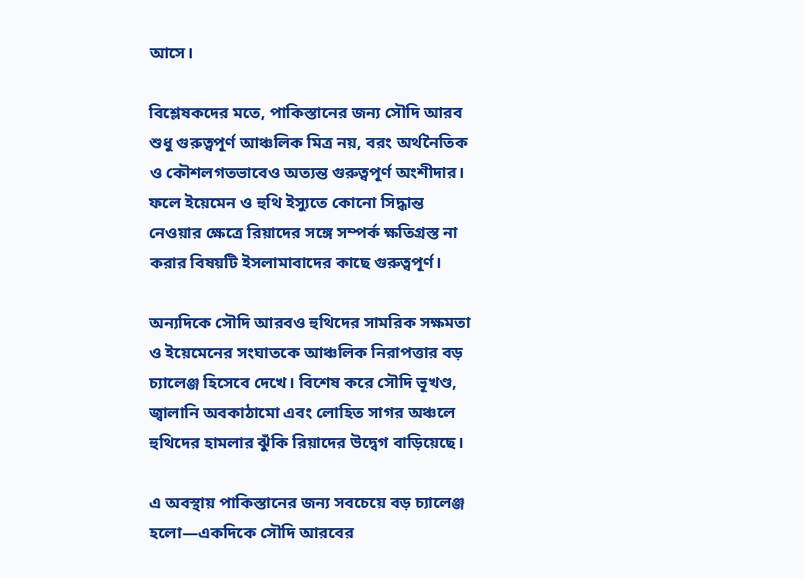আসে।

বিশ্লেষকদের মতে, পাকিস্তানের জন্য সৌদি আরব শুধু গুরুত্বপূর্ণ আঞ্চলিক মিত্র নয়, বরং অর্থনৈতিক ও কৌশলগতভাবেও অত্যন্ত গুরুত্বপূর্ণ অংশীদার। ফলে ইয়েমেন ও হুথি ইস্যুতে কোনো সিদ্ধান্ত নেওয়ার ক্ষেত্রে রিয়াদের সঙ্গে সম্পর্ক ক্ষতিগ্রস্ত না করার বিষয়টি ইসলামাবাদের কাছে গুরুত্বপূর্ণ।

অন্যদিকে সৌদি আরবও হুথিদের সামরিক সক্ষমতা ও ইয়েমেনের সংঘাতকে আঞ্চলিক নিরাপত্তার বড় চ্যালেঞ্জ হিসেবে দেখে। বিশেষ করে সৌদি ভূখণ্ড, জ্বালানি অবকাঠামো এবং লোহিত সাগর অঞ্চলে হুথিদের হামলার ঝুঁকি রিয়াদের উদ্বেগ বাড়িয়েছে।

এ অবস্থায় পাকিস্তানের জন্য সবচেয়ে বড় চ্যালেঞ্জ হলো—একদিকে সৌদি আরবের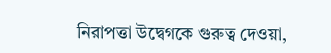নিরাপত্তা উদ্বেগকে গুরুত্ব দেওয়া,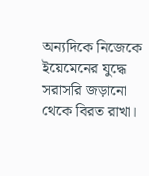অন্যদিকে নিজেকে ইয়েমেনের যুদ্ধে সরাসরি জড়ানো থেকে বিরত রাখা।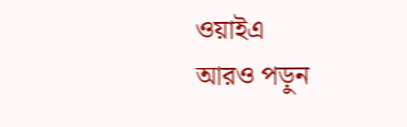ওয়াইএ
আরও পড়ুন